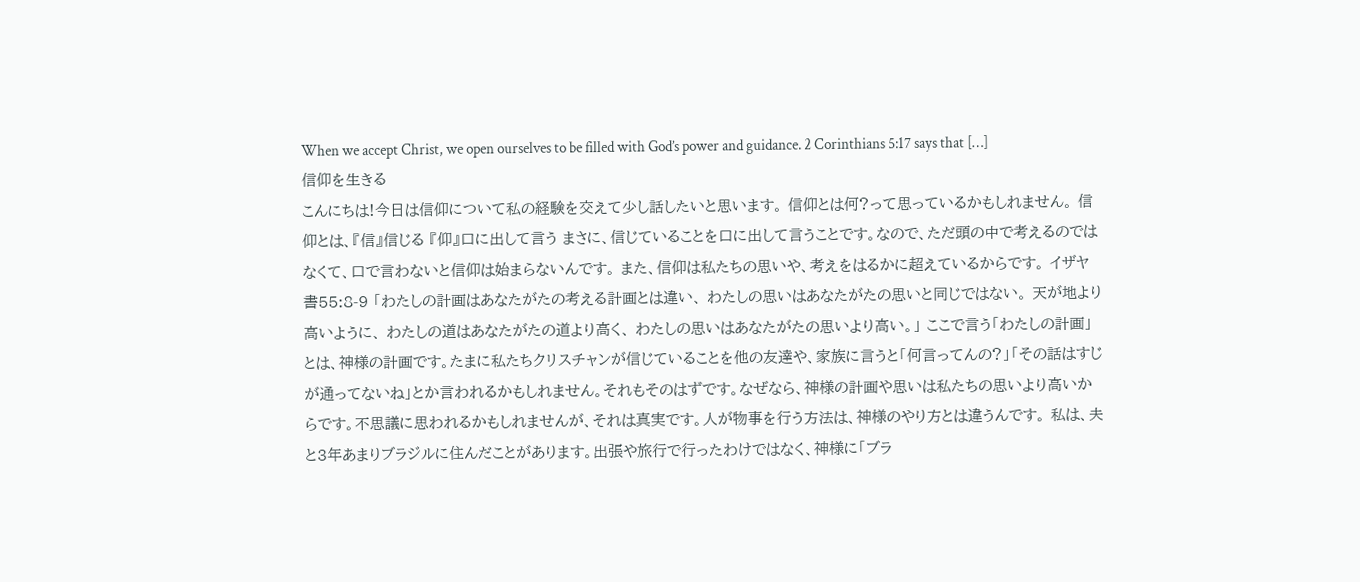When we accept Christ, we open ourselves to be filled with God’s power and guidance. 2 Corinthians 5:17 says that […]
信仰を生きる
こんにちは!今日は信仰について私の経験を交えて少し話したいと思います。 信仰とは何?って思っているかもしれません。 信仰とは、『信』信じる 『仰』口に出して言う まさに、信じていることを口に出して言うことです。なので、ただ頭の中で考えるのではなくて、口で言わないと信仰は始まらないんです。 また、信仰は私たちの思いや、考えをはるかに超えているからです。 イザヤ書55:8-9 「わたしの計画はあなたがたの考える計画とは違い、 わたしの思いはあなたがたの思いと同じではない。 天が地より高いように、 わたしの道はあなたがたの道より高く、 わたしの思いはあなたがたの思いより高い。」 ここで言う「わたしの計画」とは、神様の計画です。たまに私たちクリスチャンが信じていることを他の友達や、家族に言うと「何言ってんの?」「その話はすじが通ってないね」とか言われるかもしれません。それもそのはずです。なぜなら、神様の計画や思いは私たちの思いより高いからです。不思議に思われるかもしれませんが、それは真実です。人が物事を行う方法は、神様のやり方とは違うんです。 私は、夫と3年あまりブラジルに住んだことがあります。出張や旅行で行ったわけではなく、神様に「ブラ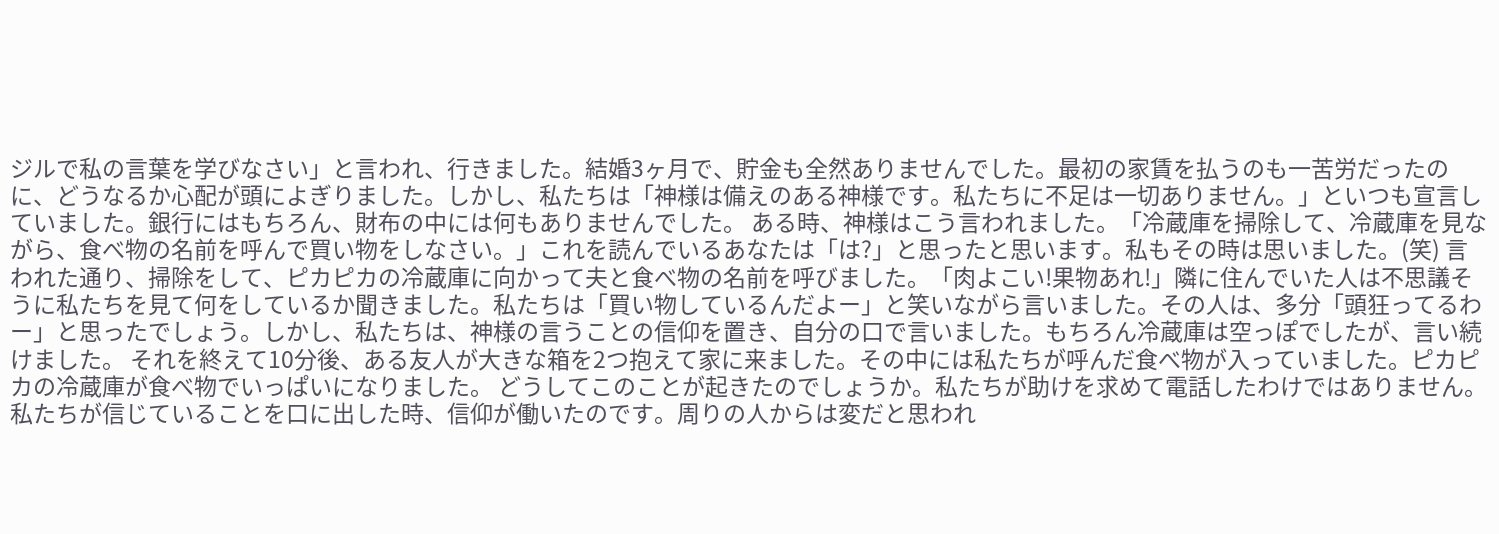ジルで私の言葉を学びなさい」と言われ、行きました。結婚3ヶ月で、貯金も全然ありませんでした。最初の家賃を払うのも一苦労だったのに、どうなるか心配が頭によぎりました。しかし、私たちは「神様は備えのある神様です。私たちに不足は一切ありません。」といつも宣言していました。銀行にはもちろん、財布の中には何もありませんでした。 ある時、神様はこう言われました。「冷蔵庫を掃除して、冷蔵庫を見ながら、食べ物の名前を呼んで買い物をしなさい。」これを読んでいるあなたは「は?」と思ったと思います。私もその時は思いました。(笑) 言われた通り、掃除をして、ピカピカの冷蔵庫に向かって夫と食べ物の名前を呼びました。「肉よこい!果物あれ!」隣に住んでいた人は不思議そうに私たちを見て何をしているか聞きました。私たちは「買い物しているんだよー」と笑いながら言いました。その人は、多分「頭狂ってるわー」と思ったでしょう。しかし、私たちは、神様の言うことの信仰を置き、自分の口で言いました。もちろん冷蔵庫は空っぽでしたが、言い続けました。 それを終えて10分後、ある友人が大きな箱を2つ抱えて家に来ました。その中には私たちが呼んだ食べ物が入っていました。ピカピカの冷蔵庫が食べ物でいっぱいになりました。 どうしてこのことが起きたのでしょうか。私たちが助けを求めて電話したわけではありません。私たちが信じていることを口に出した時、信仰が働いたのです。周りの人からは変だと思われ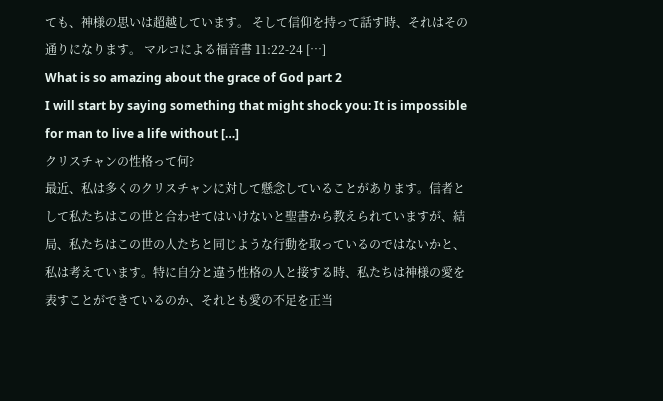ても、神様の思いは超越しています。 そして信仰を持って話す時、それはその通りになります。 マルコによる福音書 11:22-24 […]
What is so amazing about the grace of God part 2
I will start by saying something that might shock you: It is impossible for man to live a life without […]
クリスチャンの性格って何?
最近、私は多くのクリスチャンに対して懸念していることがあります。信者として私たちはこの世と合わせてはいけないと聖書から教えられていますが、結局、私たちはこの世の人たちと同じような行動を取っているのではないかと、私は考えています。特に自分と違う性格の人と接する時、私たちは神様の愛を表すことができているのか、それとも愛の不足を正当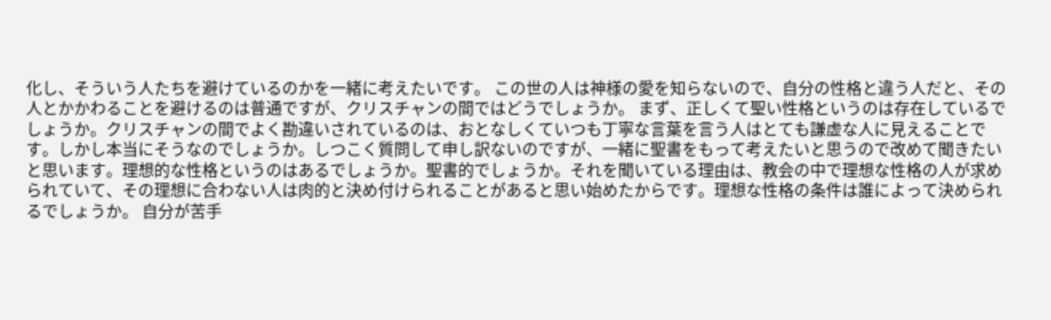化し、そういう人たちを避けているのかを一緒に考えたいです。 この世の人は神様の愛を知らないので、自分の性格と違う人だと、その人とかかわることを避けるのは普通ですが、クリスチャンの間ではどうでしょうか。 まず、正しくて聖い性格というのは存在しているでしょうか。クリスチャンの間でよく勘違いされているのは、おとなしくていつも丁寧な言葉を言う人はとても謙虚な人に見えることです。しかし本当にそうなのでしょうか。しつこく質問して申し訳ないのですが、一緒に聖書をもって考えたいと思うので改めて聞きたいと思います。理想的な性格というのはあるでしょうか。聖書的でしょうか。それを聞いている理由は、教会の中で理想な性格の人が求められていて、その理想に合わない人は肉的と決め付けられることがあると思い始めたからです。理想な性格の条件は誰によって決められるでしょうか。 自分が苦手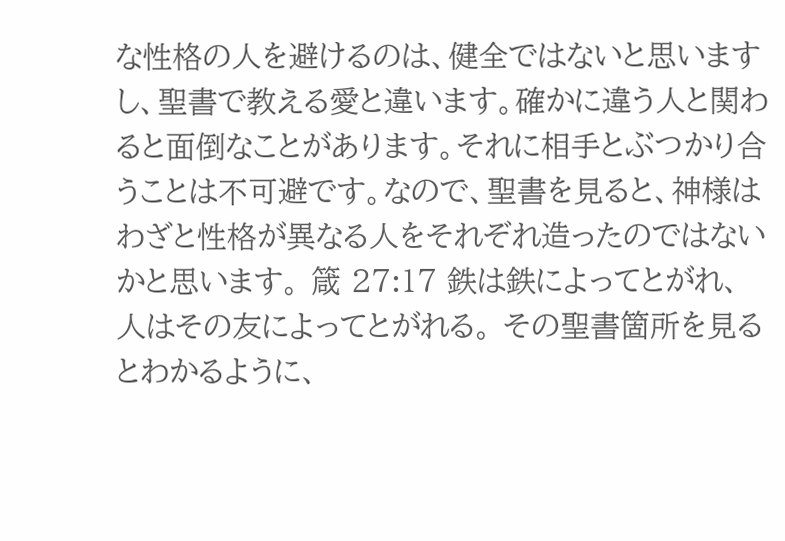な性格の人を避けるのは、健全ではないと思いますし、聖書で教える愛と違います。確かに違う人と関わると面倒なことがあります。それに相手とぶつかり合うことは不可避です。なので、聖書を見ると、神様はわざと性格が異なる人をそれぞれ造ったのではないかと思います。 箴 27:17 鉄は鉄によってとがれ、人はその友によってとがれる。 その聖書箇所を見るとわかるように、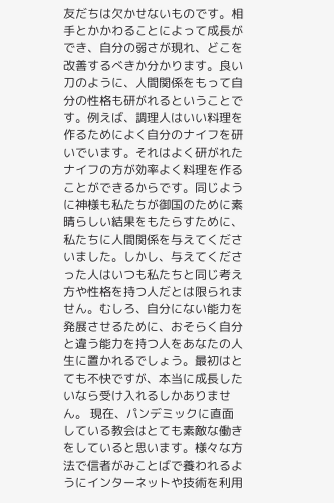友だちは欠かせないものです。相手とかかわることによって成長ができ、自分の弱さが現れ、どこを改善するべきか分かります。良い刀のように、人間関係をもって自分の性格も研がれるということです。例えば、調理人はいい料理を作るためによく自分のナイフを研いでいます。それはよく研がれたナイフの方が効率よく料理を作ることができるからです。同じように神様も私たちが御国のために素晴らしい結果をもたらすために、私たちに人間関係を与えてくださいました。しかし、与えてくださった人はいつも私たちと同じ考え方や性格を持つ人だとは限られません。むしろ、自分にない能力を発展させるために、おそらく自分と違う能力を持つ人をあなたの人生に置かれるでしょう。最初はとても不快ですが、本当に成長したいなら受け入れるしかありません。 現在、パンデミックに直面している教会はとても素敵な働きをしていると思います。様々な方法で信者がみことばで養われるようにインターネットや技術を利用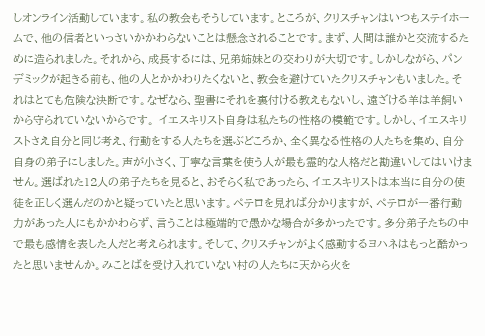しオンライン活動しています。私の教会もそうしています。ところが、クリスチャンはいつもステイホームで、他の信者といっさいかかわらないことは懸念されることです。まず、人間は誰かと交流するために造られました。それから、成長するには、兄弟姉妹との交わりが大切です。しかしながら、パンデミックが起きる前も、他の人とかかわりたくないと、教会を避けていたクリスチャンもいました。それはとても危険な決断です。なぜなら、聖書にそれを裏付ける教えもないし、遠ざける羊は羊飼いから守られていないからです。 イエスキリスト自身は私たちの性格の模範です。しかし、イエスキリストさえ自分と同じ考え、行動をする人たちを選ぶどころか、全く異なる性格の人たちを集め、自分自身の弟子にしました。声が小さく、丁寧な言葉を使う人が最も霊的な人格だと勘違いしてはいけません。選ばれた12人の弟子たちを見ると、おそらく私であったら、イエスキリストは本当に自分の使徒を正しく選んだのかと疑っていたと思います。ペテロを見れば分かりますが、ペテロが一番行動力があった人にもかかわらず、言うことは極端的で愚かな場合が多かったです。多分弟子たちの中で最も感情を表した人だと考えられます。そして、クリスチャンがよく感動するヨハネはもっと酷かったと思いませんか。みことばを受け入れていない村の人たちに天から火を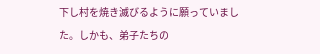下し村を焼き滅びるように願っていました。しかも、弟子たちの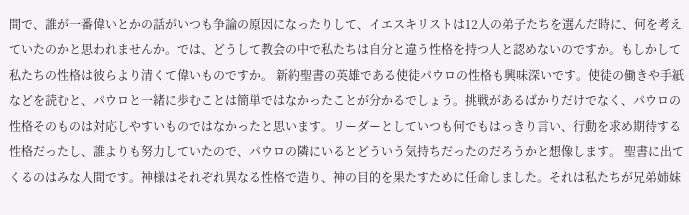間で、誰が一番偉いとかの話がいつも争論の原因になったりして、イエスキリストは12人の弟子たちを選んだ時に、何を考えていたのかと思われませんか。では、どうして教会の中で私たちは自分と違う性格を持つ人と認めないのですか。もしかして私たちの性格は彼らより清くて偉いものですか。 新約聖書の英雄である使徒パウロの性格も興味深いです。使徒の働きや手紙などを読むと、パウロと一緒に歩むことは簡単ではなかったことが分かるでしょう。挑戦があるばかりだけでなく、パウロの性格そのものは対応しやすいものではなかったと思います。リーダーとしていつも何でもはっきり言い、行動を求め期待する性格だったし、誰よりも努力していたので、パウロの隣にいるとどういう気持ちだったのだろうかと想像します。 聖書に出てくるのはみな人間です。神様はそれぞれ異なる性格で造り、神の目的を果たすために任命しました。それは私たちが兄弟姉妹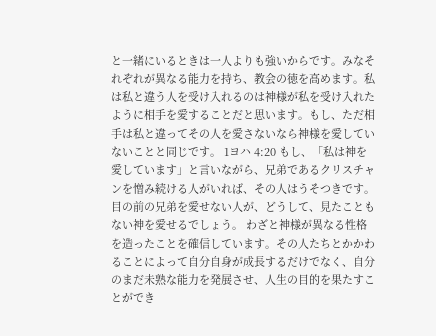と一緒にいるときは一人よりも強いからです。みなそれぞれが異なる能力を持ち、教会の徳を高めます。私は私と違う人を受け入れるのは神様が私を受け入れたように相手を愛することだと思います。もし、ただ相手は私と違ってその人を愛さないなら神様を愛していないことと同じです。 1ヨハ 4:20 もし、「私は神を愛しています」と言いながら、兄弟であるクリスチャンを憎み続ける人がいれば、その人はうそつきです。目の前の兄弟を愛せない人が、どうして、見たこともない神を愛せるでしょう。 わざと神様が異なる性格を造ったことを確信しています。その人たちとかかわることによって自分自身が成長するだけでなく、自分のまだ未熟な能力を発展させ、人生の目的を果たすことができ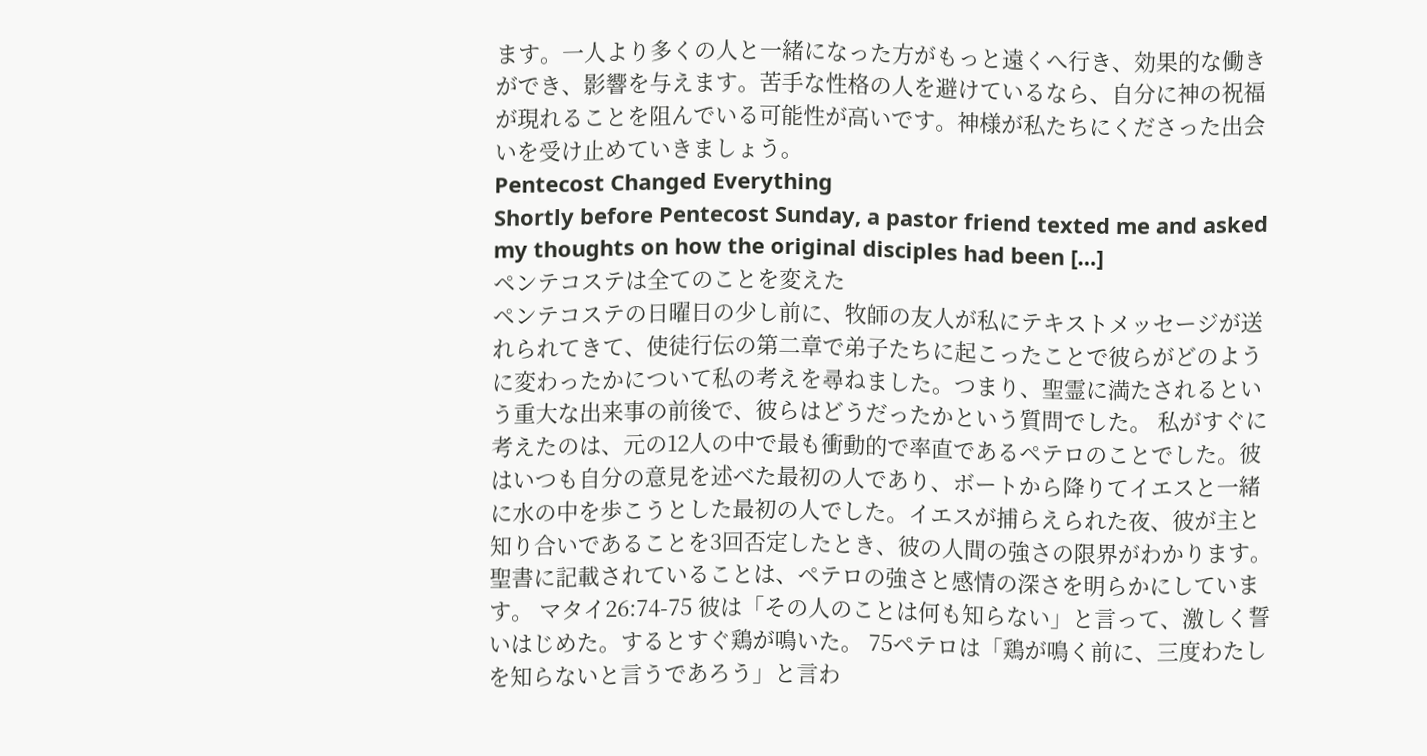ます。一人より多くの人と一緒になった方がもっと遠くへ行き、効果的な働きができ、影響を与えます。苦手な性格の人を避けているなら、自分に神の祝福が現れることを阻んでいる可能性が高いです。神様が私たちにくださった出会いを受け止めていきましょう。
Pentecost Changed Everything
Shortly before Pentecost Sunday, a pastor friend texted me and asked my thoughts on how the original disciples had been […]
ペンテコステは全てのことを変えた
ペンテコステの日曜日の少し前に、牧師の友人が私にテキストメッセージが送れられてきて、使徒行伝の第二章で弟子たちに起こったことで彼らがどのように変わったかについて私の考えを尋ねました。つまり、聖霊に満たされるという重大な出来事の前後で、彼らはどうだったかという質問でした。 私がすぐに考えたのは、元の12人の中で最も衝動的で率直であるペテロのことでした。彼はいつも自分の意見を述べた最初の人であり、ボートから降りてイエスと一緒に水の中を歩こうとした最初の人でした。イエスが捕らえられた夜、彼が主と知り合いであることを3回否定したとき、彼の人間の強さの限界がわかります。聖書に記載されていることは、ペテロの強さと感情の深さを明らかにしています。 マタイ26:74-75 彼は「その人のことは何も知らない」と言って、激しく誓いはじめた。するとすぐ鶏が鳴いた。 75ペテロは「鶏が鳴く前に、三度わたしを知らないと言うであろう」と言わ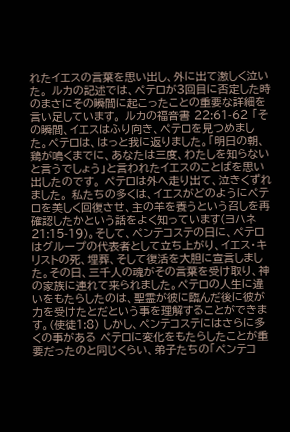れたイエスの言葉を思い出し、外に出て激しく泣いた。 ルカの記述では、ペテロが3回目に否定した時のまさにその瞬間に起こったことの重要な詳細を言い足しています。 ルカの福音書 22:61-62 「その瞬間、イエスはふり向き、ペテロを見つめました。ペテロは、はっと我に返りました。「明日の朝、鶏が鳴くまでに、あなたは三度、わたしを知らないと言うでしょう」と言われたイエスのことばを思い出したのです。 ペテロは外へ走り出て、泣きくずれました。 私たちの多くは、イエスがどのようにペテロを美しく回復させ、主の羊を養うという召しを再確認したかという話をよく知っています(ヨハネ21:15-19)。そして、ペンテコステの日に、ペテロはグループの代表者として立ち上がり、イエス・キリストの死、埋葬、そして復活を大胆に宣言しました。その日、三千人の魂がその言葉を受け取り、神の家族に連れて来られました。ペテロの人生に違いをもたらしたのは、聖霊が彼に臨んだ後に彼が力を受けたとだという事を理解することができます。(使徒1:8) しかし、ペンテコステにはさらに多くの事がある ペテロに変化をもたらしたことが重要だったのと同じくらい、弟子たちの「ペンテコ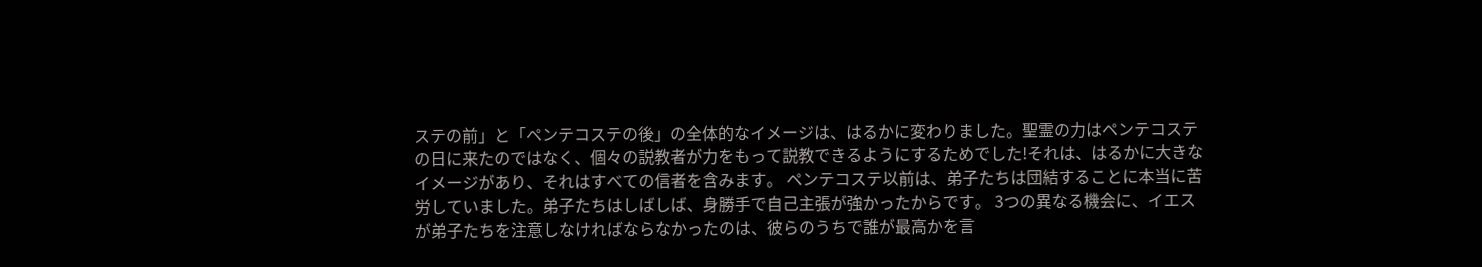ステの前」と「ペンテコステの後」の全体的なイメージは、はるかに変わりました。聖霊の力はペンテコステの日に来たのではなく、個々の説教者が力をもって説教できるようにするためでした!それは、はるかに大きなイメージがあり、それはすべての信者を含みます。 ペンテコステ以前は、弟子たちは団結することに本当に苦労していました。弟子たちはしばしば、身勝手で自己主張が強かったからです。 3つの異なる機会に、イエスが弟子たちを注意しなければならなかったのは、彼らのうちで誰が最高かを言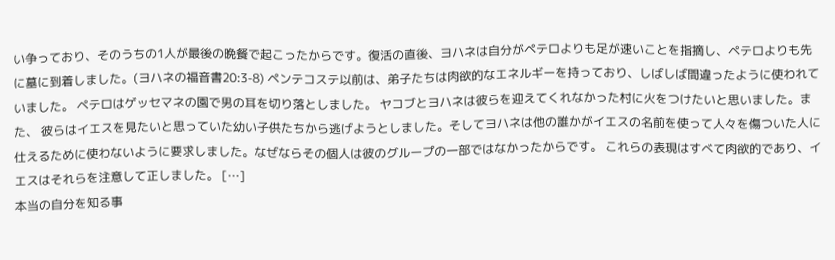い争っており、そのうちの1人が最後の晩餐で起こったからです。復活の直後、ヨハネは自分がペテロよりも足が速いことを指摘し、ペテロよりも先に墓に到着しました。(ヨハネの福音書20:3-8) ペンテコステ以前は、弟子たちは肉欲的なエネルギーを持っており、しばしば間違ったように使われていました。 ペテロはゲッセマネの園で男の耳を切り落としました。 ヤコブとヨハネは彼らを迎えてくれなかった村に火をつけたいと思いました。また、 彼らはイエスを見たいと思っていた幼い子供たちから逃げようとしました。そしてヨハネは他の誰かがイエスの名前を使って人々を傷ついた人に仕えるために使わないように要求しました。なぜならその個人は彼のグループの一部ではなかったからです。 これらの表現はすべて肉欲的であり、イエスはそれらを注意して正しました。 […]
本当の自分を知る事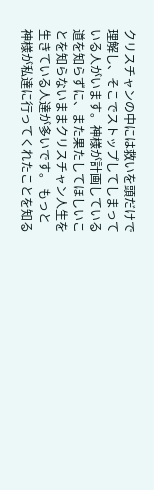クリスチャンの中には救いを頭だけで理解し、そこでストップしてしまっている人がいます。神様が計画している道を知らずに、また果たしてほしいことを知らないままクリスチャン人生を生きている人達が多いです。 もっと神様が私達に行ってくれたことを知る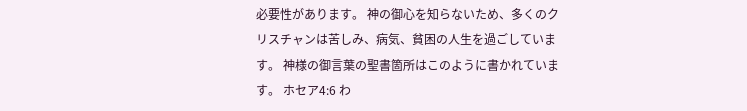必要性があります。 神の御心を知らないため、多くのクリスチャンは苦しみ、病気、貧困の人生を過ごしています。 神様の御言葉の聖書箇所はこのように書かれています。 ホセア4:6 わ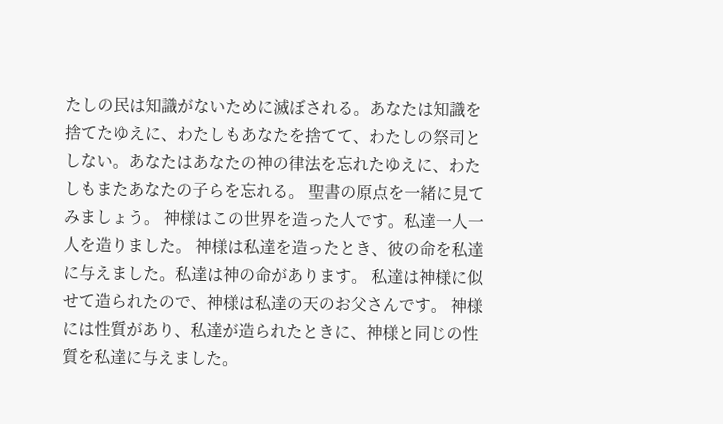たしの民は知識がないために滅ぼされる。あなたは知識を捨てたゆえに、わたしもあなたを捨てて、わたしの祭司としない。あなたはあなたの神の律法を忘れたゆえに、わたしもまたあなたの子らを忘れる。 聖書の原点を一緒に見てみましょう。 神様はこの世界を造った人です。私達一人一人を造りました。 神様は私達を造ったとき、彼の命を私達に与えました。私達は神の命があります。 私達は神様に似せて造られたので、神様は私達の天のお父さんです。 神様には性質があり、私達が造られたときに、神様と同じの性質を私達に与えました。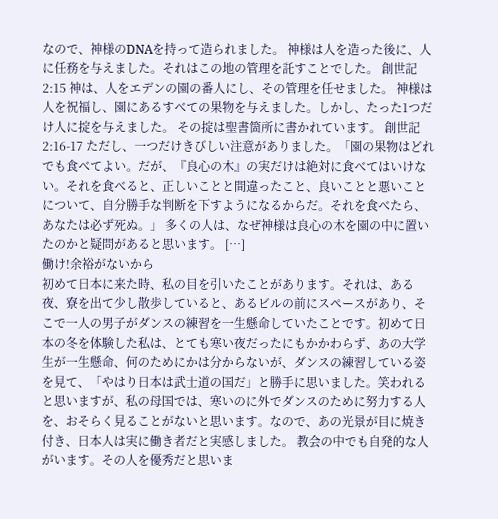なので、神様のDNAを持って造られました。 神様は人を造った後に、人に任務を与えました。それはこの地の管理を託すことでした。 創世記2:15 神は、人をエデンの園の番人にし、その管理を任せました。 神様は人を祝福し、園にあるすべての果物を与えました。しかし、たった1つだけ人に掟を与えました。 その掟は聖書箇所に書かれています。 創世記 2:16-17 ただし、一つだけきびしい注意がありました。「園の果物はどれでも食べてよい。だが、『良心の木』の実だけは絶対に食べてはいけない。それを食べると、正しいことと間違ったこと、良いことと悪いことについて、自分勝手な判断を下すようになるからだ。それを食べたら、あなたは必ず死ぬ。」 多くの人は、なぜ神様は良心の木を園の中に置いたのかと疑問があると思います。 […]
働け!余裕がないから
初めて日本に来た時、私の目を引いたことがあります。それは、ある夜、寮を出て少し散歩していると、あるビルの前にスペースがあり、そこで一人の男子がダンスの練習を一生懸命していたことです。初めて日本の冬を体験した私は、とても寒い夜だったにもかかわらず、あの大学生が一生懸命、何のためにかは分からないが、ダンスの練習している姿を見て、「やはり日本は武士道の国だ」と勝手に思いました。笑われると思いますが、私の母国では、寒いのに外でダンスのために努力する人を、おそらく見ることがないと思います。なので、あの光景が目に焼き付き、日本人は実に働き者だと実感しました。 教会の中でも自発的な人がいます。その人を優秀だと思いま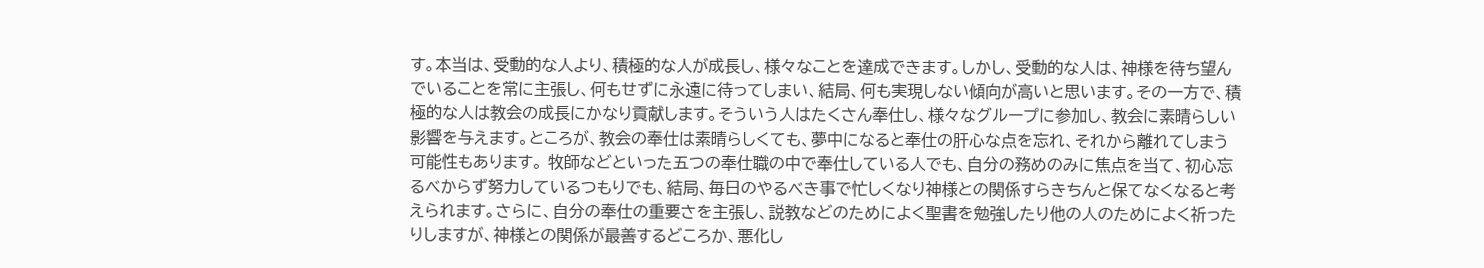す。本当は、受動的な人より、積極的な人が成長し、様々なことを達成できます。しかし、受動的な人は、神様を待ち望んでいることを常に主張し、何もせずに永遠に待ってしまい、結局、何も実現しない傾向が高いと思います。その一方で、積極的な人は教会の成長にかなり貢献します。そういう人はたくさん奉仕し、様々なグループに参加し、教会に素晴らしい影響を与えます。ところが、教会の奉仕は素晴らしくても、夢中になると奉仕の肝心な点を忘れ、それから離れてしまう可能性もあります。 牧師などといった五つの奉仕職の中で奉仕している人でも、自分の務めのみに焦点を当て、初心忘るべからず努力しているつもりでも、結局、毎日のやるべき事で忙しくなり神様との関係すらきちんと保てなくなると考えられます。さらに、自分の奉仕の重要さを主張し、説教などのためによく聖書を勉強したり他の人のためによく祈ったりしますが、神様との関係が最善するどころか、悪化し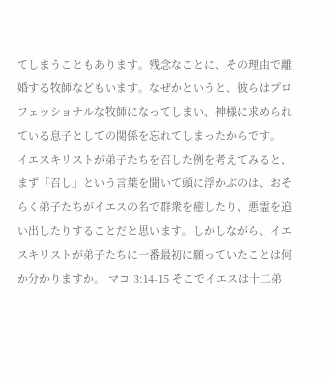てしまうこともあります。残念なことに、その理由で離婚する牧師などもいます。なぜかというと、彼らはプロフェッショナルな牧師になってしまい、神様に求められている息子としての関係を忘れてしまったからです。 イエスキリストが弟子たちを召した例を考えてみると、まず「召し」という言葉を聞いて頭に浮かぶのは、おそらく弟子たちがイエスの名で群衆を癒したり、悪霊を追い出したりすることだと思います。しかしながら、イエスキリストが弟子たちに一番最初に願っていたことは何か分かりますか。 マコ 3:14-15 そこでイエスは十二弟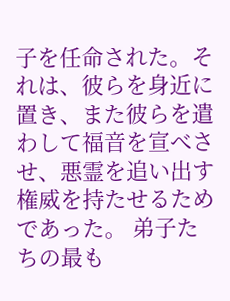子を任命された。それは、彼らを身近に置き、また彼らを遣わして福音を宣べさせ、悪霊を追い出す権威を持たせるためであった。 弟子たちの最も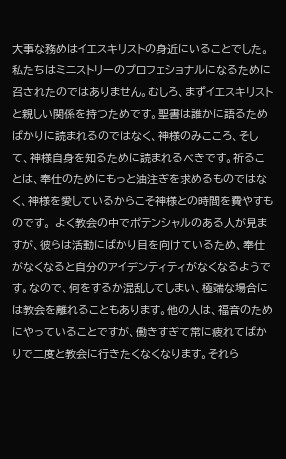大事な務めはイエスキリストの身近にいることでした。私たちはミニストリーのプロフェショナルになるために召されたのではありません。むしろ、まずイエスキリストと親しい関係を持つためです。聖書は誰かに語るためばかりに読まれるのではなく、神様のみこころ、そして、神様自身を知るために読まれるべきです。祈ることは、奉仕のためにもっと油注ぎを求めるものではなく、神様を愛しているからこそ神様との時間を費やすものです。 よく教会の中でポテンシャルのある人が見ますが、彼らは活動にばかり目を向けているため、奉仕がなくなると自分のアイデンティティがなくなるようです。なので、何をするか混乱してしまい、極端な場合には教会を離れることもあります。他の人は、福音のためにやっていることですが、働きすぎて常に疲れてばかりで二度と教会に行きたくなくなります。それら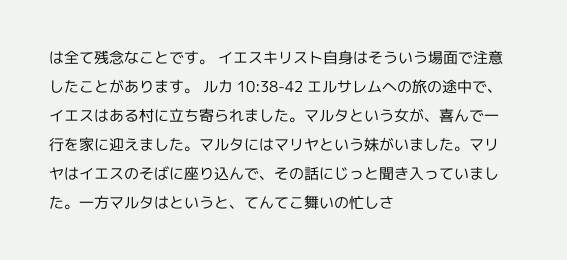は全て残念なことです。 イエスキリスト自身はそういう場面で注意したことがあります。 ルカ 10:38-42 エルサレムへの旅の途中で、イエスはある村に立ち寄られました。マルタという女が、喜んで一行を家に迎えました。マルタにはマリヤという妹がいました。マリヤはイエスのそばに座り込んで、その話にじっと聞き入っていました。一方マルタはというと、てんてこ舞いの忙しさ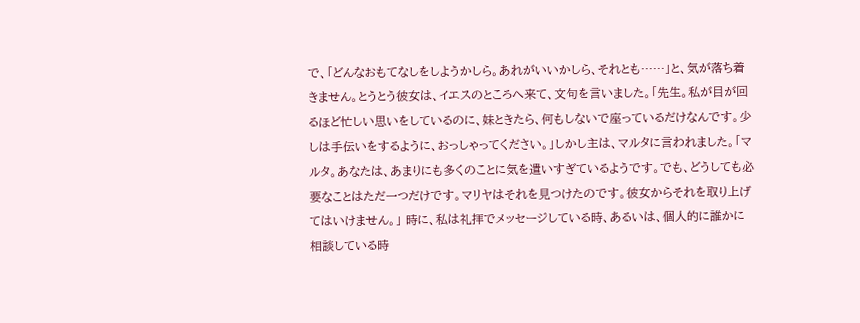で、「どんなおもてなしをしようかしら。あれがいいかしら、それとも……」と、気が落ち着きません。とうとう彼女は、イエスのところへ来て、文句を言いました。「先生。私が目が回るほど忙しい思いをしているのに、妹ときたら、何もしないで座っているだけなんです。少しは手伝いをするように、おっしゃってください。」しかし主は、マルタに言われました。「マルタ。あなたは、あまりにも多くのことに気を遣いすぎているようです。でも、どうしても必要なことはただ一つだけです。マリヤはそれを見つけたのです。彼女からそれを取り上げてはいけません。」 時に、私は礼拝でメッセージしている時、あるいは、個人的に誰かに相談している時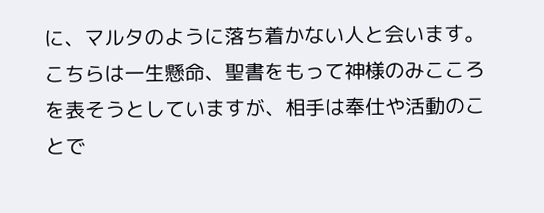に、マルタのように落ち着かない人と会います。こちらは一生懸命、聖書をもって神様のみこころを表そうとしていますが、相手は奉仕や活動のことで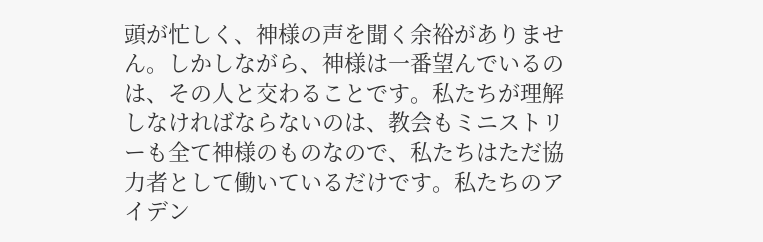頭が忙しく、神様の声を聞く余裕がありません。しかしながら、神様は一番望んでいるのは、その人と交わることです。私たちが理解しなければならないのは、教会もミニストリーも全て神様のものなので、私たちはただ協力者として働いているだけです。私たちのアイデン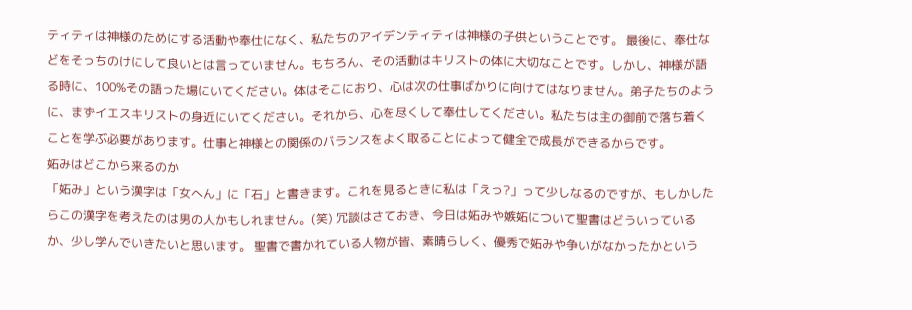ティティは神様のためにする活動や奉仕になく、私たちのアイデンティティは神様の子供ということです。 最後に、奉仕などをそっちのけにして良いとは言っていません。もちろん、その活動はキリストの体に大切なことです。しかし、神様が語る時に、100%その語った場にいてください。体はそこにおり、心は次の仕事ばかりに向けてはなりません。弟子たちのように、まずイエスキリストの身近にいてください。それから、心を尽くして奉仕してください。私たちは主の御前で落ち着くことを学ぶ必要があります。仕事と神様との関係のバランスをよく取ることによって健全で成長ができるからです。
妬みはどこから来るのか
「妬み」という漢字は「女へん」に「石」と書きます。これを見るときに私は「えっ?」って少しなるのですが、もしかしたらこの漢字を考えたのは男の人かもしれません。(笑) 冗談はさておき、今日は妬みや嫉妬について聖書はどういっているか、少し学んでいきたいと思います。 聖書で書かれている人物が皆、素晴らしく、優秀で妬みや争いがなかったかという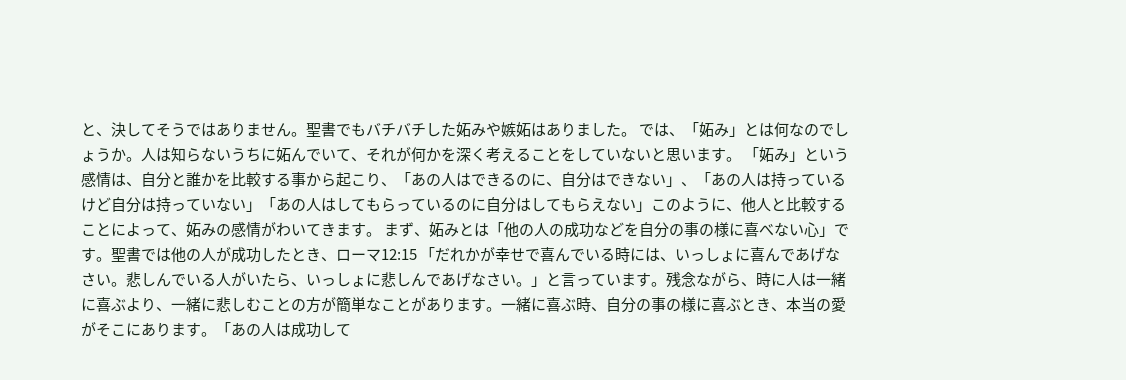と、決してそうではありません。聖書でもバチバチした妬みや嫉妬はありました。 では、「妬み」とは何なのでしょうか。人は知らないうちに妬んでいて、それが何かを深く考えることをしていないと思います。 「妬み」という感情は、自分と誰かを比較する事から起こり、「あの人はできるのに、自分はできない」、「あの人は持っているけど自分は持っていない」「あの人はしてもらっているのに自分はしてもらえない」このように、他人と比較することによって、妬みの感情がわいてきます。 まず、妬みとは「他の人の成功などを自分の事の様に喜べない心」です。聖書では他の人が成功したとき、ローマ12:15 「だれかが幸せで喜んでいる時には、いっしょに喜んであげなさい。悲しんでいる人がいたら、いっしょに悲しんであげなさい。」と言っています。残念ながら、時に人は一緒に喜ぶより、一緒に悲しむことの方が簡単なことがあります。一緒に喜ぶ時、自分の事の様に喜ぶとき、本当の愛がそこにあります。「あの人は成功して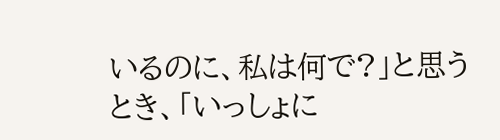いるのに、私は何で?」と思うとき、「いっしょに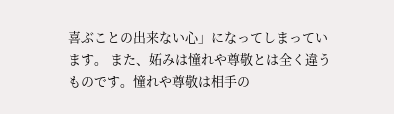喜ぶことの出来ない心」になってしまっています。 また、妬みは憧れや尊敬とは全く違うものです。憧れや尊敬は相手の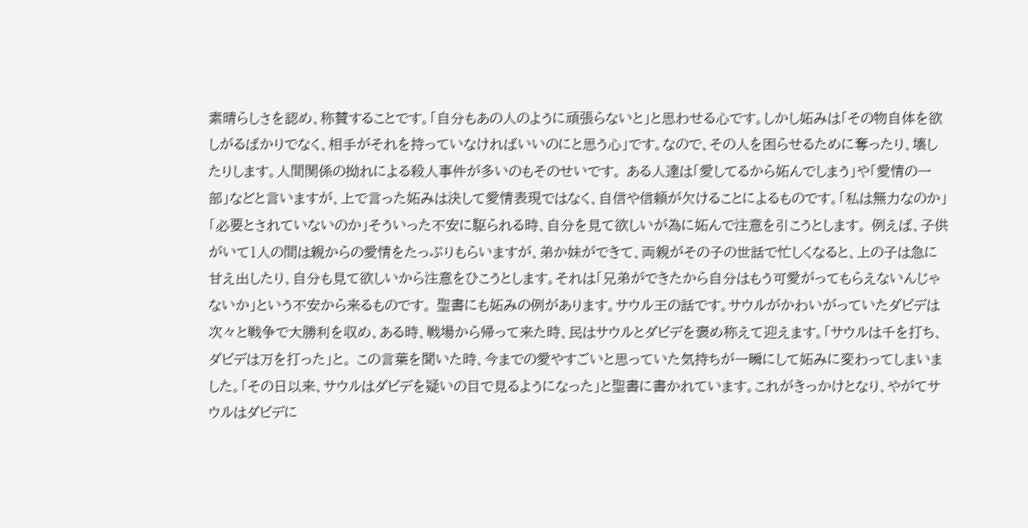素晴らしさを認め、称賛することです。「自分もあの人のように頑張らないと」と思わせる心です。しかし妬みは「その物自体を欲しがるばかりでなく、相手がそれを持っていなければいいのにと思う心」です。なので、その人を困らせるために奪ったり、壊したりします。人間関係の拗れによる殺人事件が多いのもそのせいです。 ある人達は「愛してるから妬んでしまう」や「愛情の一部」などと言いますが、上で言った妬みは決して愛情表現ではなく、自信や信頼が欠けることによるものです。「私は無力なのか」「必要とされていないのか」そういった不安に駆られる時、自分を見て欲しいが為に妬んで注意を引こうとします。 例えば、子供がいて1人の間は親からの愛情をたっぷりもらいますが、弟か妹ができて、両親がその子の世話で忙しくなると、上の子は急に甘え出したり、自分も見て欲しいから注意をひこうとします。それは「兄弟ができたから自分はもう可愛がってもらえないんじゃないか」という不安から来るものです。 聖書にも妬みの例があります。サウル王の話です。サウルがかわいがっていたダビデは次々と戦争で大勝利を収め、ある時、戦場から帰って来た時、民はサウルとダビデを褒め称えて迎えます。「サウルは千を打ち、ダビデは万を打った」と。 この言葉を聞いた時、今までの愛やすごいと思っていた気持ちが一瞬にして妬みに変わってしまいました。「その日以来、サウルはダビデを疑いの目で見るようになった」と聖書に書かれています。これがきっかけとなり、やがてサウルはダビデに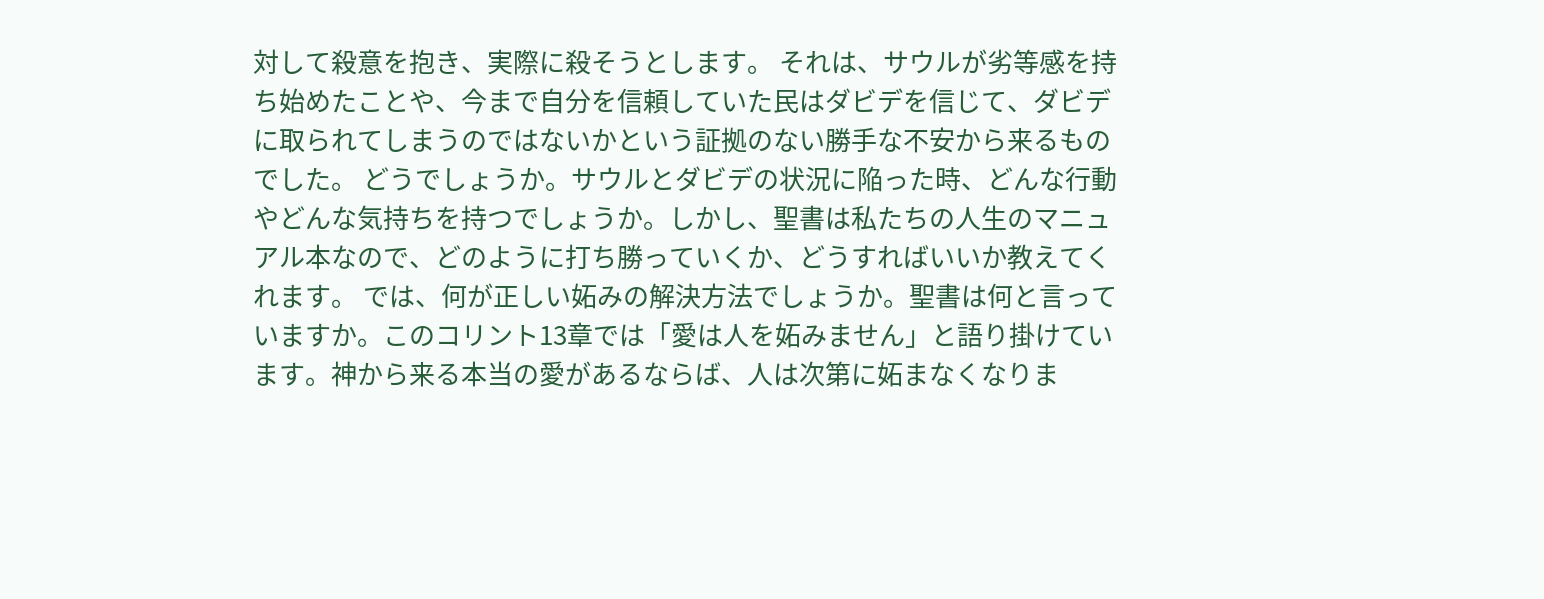対して殺意を抱き、実際に殺そうとします。 それは、サウルが劣等感を持ち始めたことや、今まで自分を信頼していた民はダビデを信じて、ダビデに取られてしまうのではないかという証拠のない勝手な不安から来るものでした。 どうでしょうか。サウルとダビデの状況に陥った時、どんな行動やどんな気持ちを持つでしょうか。しかし、聖書は私たちの人生のマニュアル本なので、どのように打ち勝っていくか、どうすればいいか教えてくれます。 では、何が正しい妬みの解決方法でしょうか。聖書は何と言っていますか。このコリント13章では「愛は人を妬みません」と語り掛けています。神から来る本当の愛があるならば、人は次第に妬まなくなりま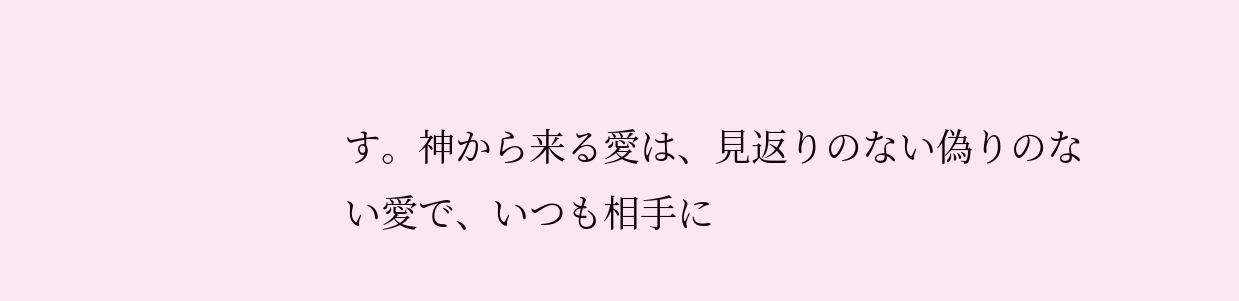す。神から来る愛は、見返りのない偽りのない愛で、いつも相手に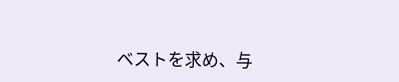ベストを求め、与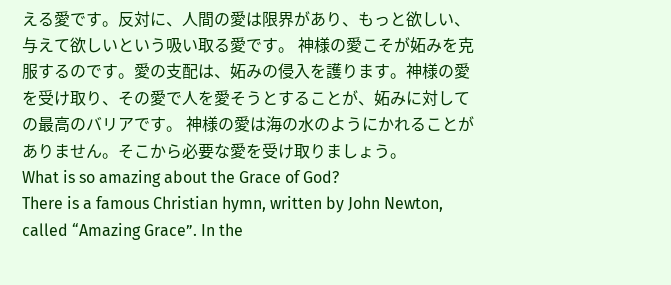える愛です。反対に、人間の愛は限界があり、もっと欲しい、与えて欲しいという吸い取る愛です。 神様の愛こそが妬みを克服するのです。愛の支配は、妬みの侵入を護ります。神様の愛を受け取り、その愛で人を愛そうとすることが、妬みに対しての最高のバリアです。 神様の愛は海の水のようにかれることがありません。そこから必要な愛を受け取りましょう。
What is so amazing about the Grace of God?
There is a famous Christian hymn, written by John Newton, called “Amazing Grace”. In the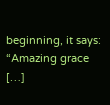beginning, it says: “Amazing grace […]